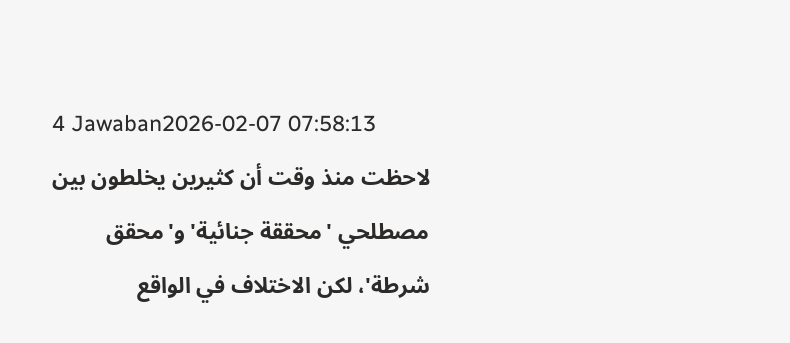4 Jawaban2026-02-07 07:58:13
لاحظت منذ وقت أن كثيرين يخلطون بين مصطلحي 'محققة جنائية' و'محقق شرطة'، لكن الاختلاف في الواقع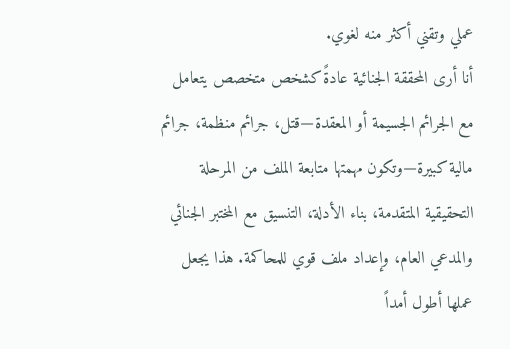عملي وتقني أكثر منه لغوي.
أنا أرى المحققة الجنائية عادةً كشخص متخصص يتعامل مع الجرائم الجسيمة أو المعقدة—قتل، جرائم منظمة، جرائم مالية كبيرة—وتكون مهمتها متابعة الملف من المرحلة التحقيقية المتقدمة، بناء الأدلة، التنسيق مع المختبر الجنائي والمدعي العام، وإعداد ملف قوي للمحاكمة. هذا يجعل عملها أطول أمداً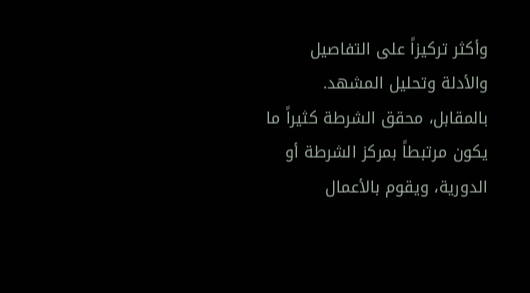وأكثر تركيزاً على التفاصيل والأدلة وتحليل المشهد.
بالمقابل، محقق الشرطة كثيراً ما يكون مرتبطاً بمركز الشرطة أو الدورية، ويقوم بالأعمال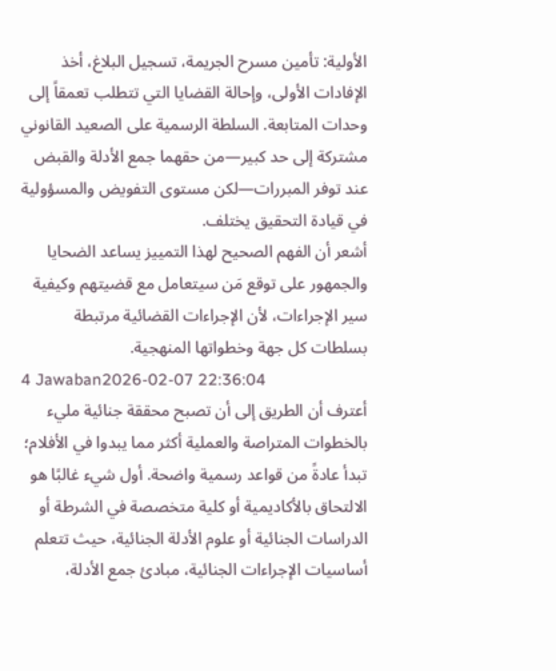الأولية: تأمين مسرح الجريمة، تسجيل البلاغ، أخذ الإفادات الأولى، وإحالة القضايا التي تتطلب تعمقاً إلى وحدات المتابعة. السلطة الرسمية على الصعيد القانوني مشتركة إلى حد كبير—من حقهما جمع الأدلة والقبض عند توفر المبررات—لكن مستوى التفويض والمسؤولية في قيادة التحقيق يختلف.
أشعر أن الفهم الصحيح لهذا التمييز يساعد الضحايا والجمهور على توقع مَن سيتعامل مع قضيتهم وكيفية سير الإجراءات، لأن الإجراءات القضائية مرتبطة بسلطات كل جهة وخطواتها المنهجية.
4 Jawaban2026-02-07 22:36:04
أعترف أن الطريق إلى أن تصبح محققة جنائية مليء بالخطوات المتراصة والعملية أكثر مما يبدوا في الأفلام؛ تبدأ عادةً من قواعد رسمية واضحة. أول شيء غالبًا هو الالتحاق بالأكاديمية أو كلية متخصصة في الشرطة أو الدراسات الجنائية أو علوم الأدلة الجنائية، حيث تتعلم أساسيات الإجراءات الجنائية، مبادئ جمع الأدلة،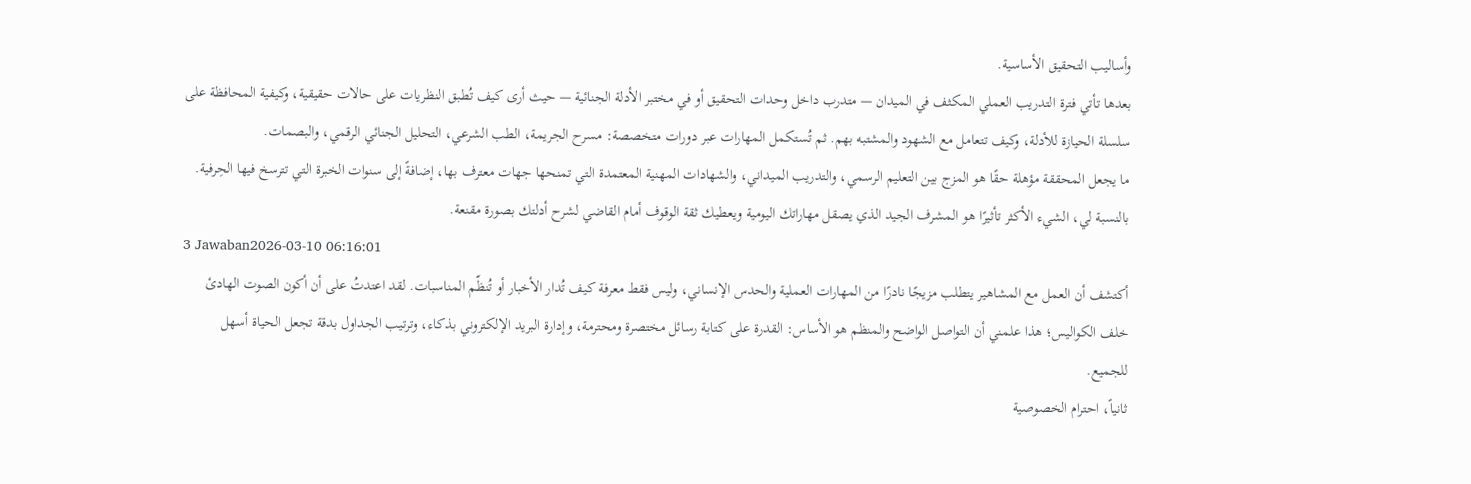وأساليب التحقيق الأساسية.
بعدها تأتي فترة التدريب العملي المكثف في الميدان — متدرب داخل وحدات التحقيق أو في مختبر الأدلة الجنائية — حيث أرى كيف تُطبق النظريات على حالات حقيقية، وكيفية المحافظة على سلسلة الحيازة للأدلة، وكيف تتعامل مع الشهود والمشتبه بهم. ثم تُستكمل المهارات عبر دورات متخصصة: مسرح الجريمة، الطب الشرعي، التحليل الجنائي الرقمي، والبصمات.
ما يجعل المحققة مؤهلة حقًا هو المزج بين التعليم الرسمي، والتدريب الميداني، والشهادات المهنية المعتمدة التي تمنحها جهات معترف بها، إضافةً إلى سنوات الخبرة التي تترسخ فيها الحِرفية. بالنسبة لي، الشيء الأكثر تأثيرًا هو المشرف الجيد الذي يصقل مهاراتك اليومية ويعطيك ثقة الوقوف أمام القاضي لشرح أدلتك بصورة مقنعة.
3 Jawaban2026-03-10 06:16:01
أكتشف أن العمل مع المشاهير يتطلب مزيجًا نادرًا من المهارات العملية والحدس الإنساني، وليس فقط معرفة كيف تُدار الأخبار أو تُنظّم المناسبات. لقد اعتدتُ على أن أكون الصوت الهادئ خلف الكواليس؛ هذا علمني أن التواصل الواضح والمنظم هو الأساس: القدرة على كتابة رسائل مختصرة ومحترمة، وإدارة البريد الإلكتروني بذكاء، وترتيب الجداول بدقة تجعل الحياة أسهل للجميع.
ثانياً، احترام الخصوصية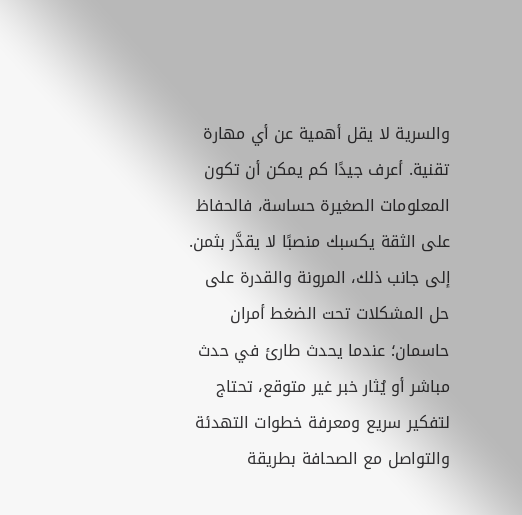والسرية لا يقل أهمية عن أي مهارة تقنية. أعرف جيدًا كم يمكن أن تكون المعلومات الصغيرة حساسة، فالحفاظ على الثقة يكسبك منصبًا لا يقدَّر بثمن. إلى جانب ذلك، المرونة والقدرة على حل المشكلات تحت الضغط أمران حاسمان؛ عندما يحدث طارئ في حدث مباشر أو يُثار خبر غير متوقع، تحتاج لتفكير سريع ومعرفة خطوات التهدئة والتواصل مع الصحافة بطريقة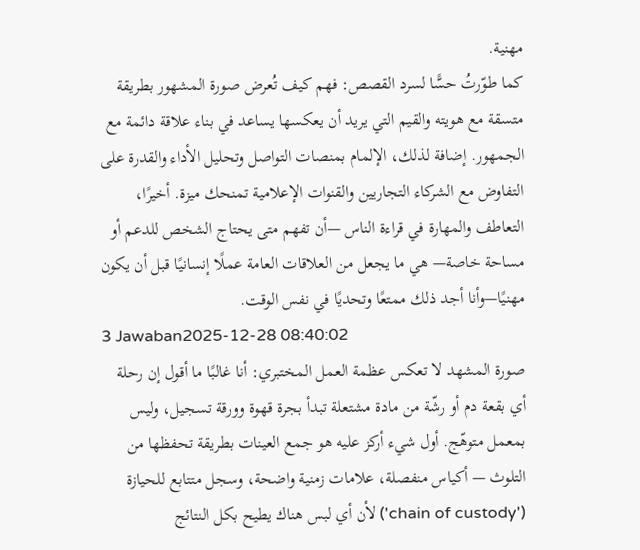مهنية.
كما طوّرتُ حسًّا لسرد القصص: فهم كيف تُعرض صورة المشهور بطريقة متسقة مع هويته والقيم التي يريد أن يعكسها يساعد في بناء علاقة دائمة مع الجمهور. إضافة لذلك، الإلمام بمنصات التواصل وتحليل الأداء والقدرة على التفاوض مع الشركاء التجاريين والقنوات الإعلامية تمنحك ميزة. أخيرًا، التعاطف والمهارة في قراءة الناس —أن تفهم متى يحتاج الشخص للدعم أو مساحة خاصة— هي ما يجعل من العلاقات العامة عملًا إنسانيًا قبل أن يكون مهنيًا—وأنا أجد ذلك ممتعًا وتحديًا في نفس الوقت.
3 Jawaban2025-12-28 08:40:02
صورة المشهد لا تعكس عظمة العمل المختبري: أنا غالبًا ما أقول إن رحلة أي بقعة دم أو رشّة من مادة مشتعلة تبدأ بجرة قهوة وورقة تسجيل، وليس بمعمل متوهّج. أول شيء أركز عليه هو جمع العينات بطريقة تحفظها من التلوث — أكياس منفصلة، علامات زمنية واضحة، وسجل متتابع للحيازة ('chain of custody') لأن أي لبس هناك يطيح بكل النتائج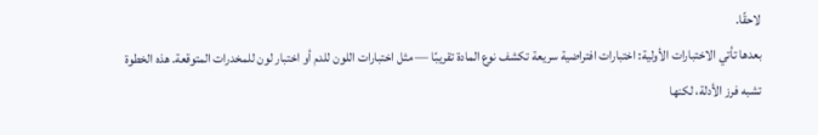لاحقًا.
بعدها تأتي الاختبارات الأولية: اختبارات افتراضية سريعة تكشف نوع المادة تقريبًا — مثل اختبارات اللون للدم أو اختبار لون للمخدرات المتوقعة. هذه الخطوة تشبه فرز الأدلة، لكنها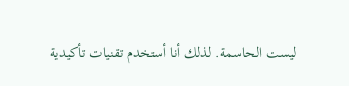ليست الحاسمة. لذلك أنا أستخدم تقنيات تأكيدية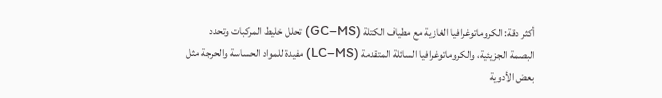أكثر دقة: الكروماتوغرافيا الغازية مع مطياف الكتلة (GC–MS) تحلل خليط المركبات وتحدد البصمة الجزيئية، والكروماتوغرافيا السائلة المتقدمة (LC–MS) مفيدة للمواد الحساسة والحرجة مثل بعض الأدوية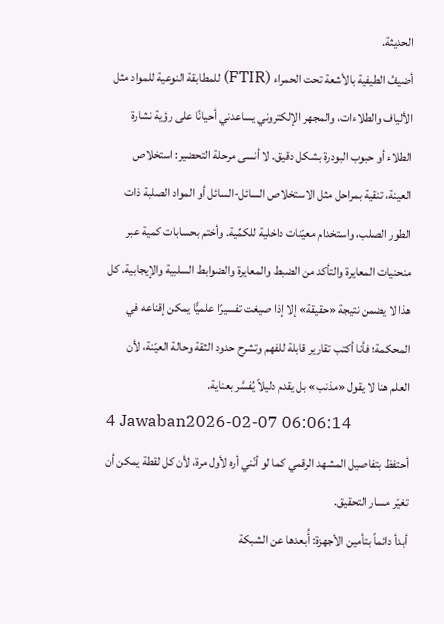الحديثة.
أضيفُ الطيفية بالأشعة تحت الحمراء (FTIR) للمطابقة النوعية للمواد مثل الألياف والطلاءات، والمجهر الإلكتروني يساعدني أحيانًا على رؤية نشارة الطلاء أو حبوب البودرة بشكل دقيق. لا أنسى مرحلة التحضير: استخلاص العينة، تنقية بمراحل مثل الاستخلاص السائل-السائل أو المواد الصلبة ذات الطور الصلب، واستخدام معيّنات داخلية للكمِّية. وأختم بحسابات كمية عبر منحنيات المعايرة والتأكد من الضبط والمعايرة والضوابط السلبية والإيجابية. كل هذا لا يضمن نتيجة «حقيقة» إلا إذا صيغت تفسيرًا علميًّا يمكن إقناعه في المحكمة؛ فأنا أكتب تقارير قابلة للفهم وتشرح حدود الثقة وحالة العيّنة، لأن العلم هنا لا يقول «مذنب» بل يقدم دليلاً يُفسَّر بعناية.
4 Jawaban2026-02-07 06:06:14
أحتفظ بتفاصيل المشهد الرقمي كما لو أنّني أره لأول مرة، لأن كل لقطة يمكن أن تغيّر مسار التحقيق.
أبدأ دائماً بتأمين الأجهزة: أُبعدها عن الشبكة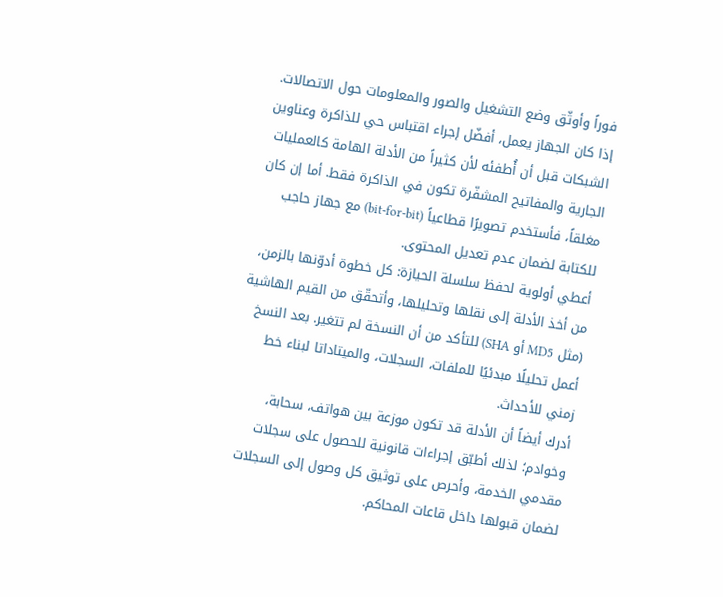فوراً وأوثّق وضع التشغيل والصور والمعلومات حول الاتصالات. إذا كان الجهاز يعمل، أفضّل إجراء اقتباس حي للذاكرة وعناوين الشبكات قبل أن أُطفئه لأن كثيراً من الأدلة الهامة كالعمليات الجارية والمفاتيح المشفّرة تكون في الذاكرة فقط. أما إن كان مغلقاً، فأستخدم تصويرًا قطاعياً (bit-for-bit) مع جهاز حاجب للكتابة لضمان عدم تعديل المحتوى.
أعطي أولوية لحفظ سلسلة الحيازة: كل خطوة أدوّنها بالزمن، من أخذ الأدلة إلى نقلها وتحليلها، وأتحقّق من القيم الهاشية (مثل MD5 أو SHA) للتأكد من أن النسخة لم تتغير. بعد النسخ أعمل تحليلًا مبدئيًا للملفات، السجلات، والميتاداتا لبناء خط زمني للأحداث.
أدرك أيضاً أن الأدلة قد تكون موزعة بين هواتف، سحابة، وخوادم؛ لذلك أطبّق إجراءات قانونية للحصول على سجلات مقدمي الخدمة، وأحرص على توثيق كل وصول إلى السجلات لضمان قبولها داخل قاعات المحاكم.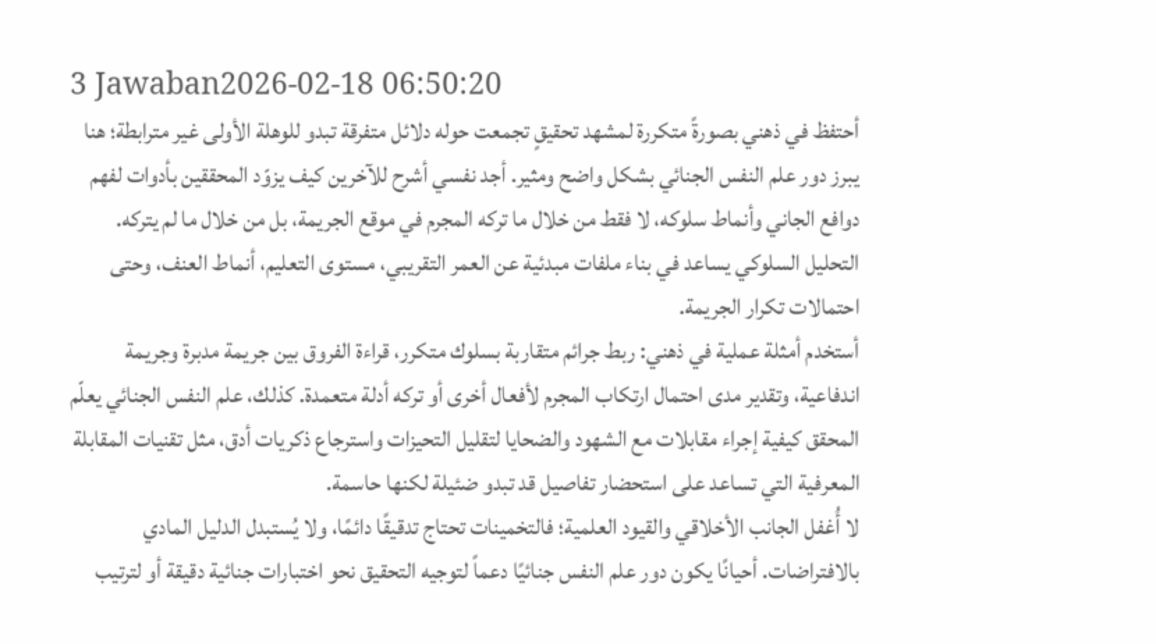3 Jawaban2026-02-18 06:50:20
أحتفظ في ذهني بصورةً متكررة لمشهد تحقيقٍ تجمعت حوله دلائل متفرقة تبدو للوهلة الأولى غير مترابطة؛ هنا يبرز دور علم النفس الجنائي بشكل واضح ومثير. أجد نفسي أشرح للآخرين كيف يزوّد المحققين بأدوات لفهم دوافع الجاني وأنماط سلوكه، لا فقط من خلال ما تركه المجرم في موقع الجريمة، بل من خلال ما لم يتركه. التحليل السلوكي يساعد في بناء ملفات مبدئية عن العمر التقريبي، مستوى التعليم، أنماط العنف، وحتى احتمالات تكرار الجريمة.
أستخدم أمثلة عملية في ذهني: ربط جرائم متقاربة بسلوك متكرر، قراءة الفروق بين جريمة مدبرة وجريمة اندفاعية، وتقدير مدى احتمال ارتكاب المجرم لأفعال أخرى أو تركه أدلة متعمدة. كذلك، علم النفس الجنائي يعلّم المحقق كيفية إجراء مقابلات مع الشهود والضحايا لتقليل التحيزات واسترجاع ذكريات أدق، مثل تقنيات المقابلة المعرفية التي تساعد على استحضار تفاصيل قد تبدو ضئيلة لكنها حاسمة.
لا أُغفل الجانب الأخلاقي والقيود العلمية؛ فالتخمينات تحتاج تدقيقًا دائمًا، ولا يُستبدل الدليل المادي بالافتراضات. أحيانًا يكون دور علم النفس جنائيًا دعماً لتوجيه التحقيق نحو اختبارات جنائية دقيقة أو لترتيب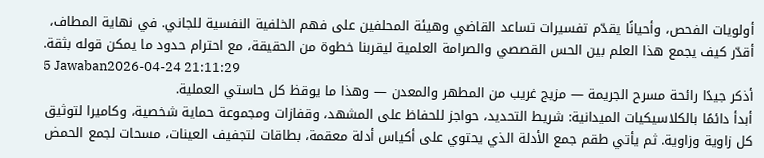أولويات الفحص، وأحيانًا يقدّم تفسيرات تساعد القاضي وهيئة المحلفين على فهم الخلفية النفسية للجاني. في نهاية المطاف، أقدّر كيف يجمع هذا العلم بين الحس القصصي والصرامة العلمية ليقربنا خطوة من الحقيقة، مع احترام حدود ما يمكن قوله بثقة.
5 Jawaban2026-04-24 21:11:29
أذكر جيدًا رائحة مسرح الجريمة — مزيج غريب من المطهر والمعدن — وهذا ما يوقظ كل حاستي العملية.
أبدأ دائمًا بالكلاسيكيات الميدانية: شريط التحديد، حواجز للحفاظ على المشهد، وقفازات ومجموعة حماية شخصية، وكاميرا لتوثيق كل زاوية وزاوية. ثم يأتي طقم جمع الأدلة الذي يحتوي على أكياس أدلة معقمة، بطاقات لتجفيف العينات، مسحات لجمع الحمض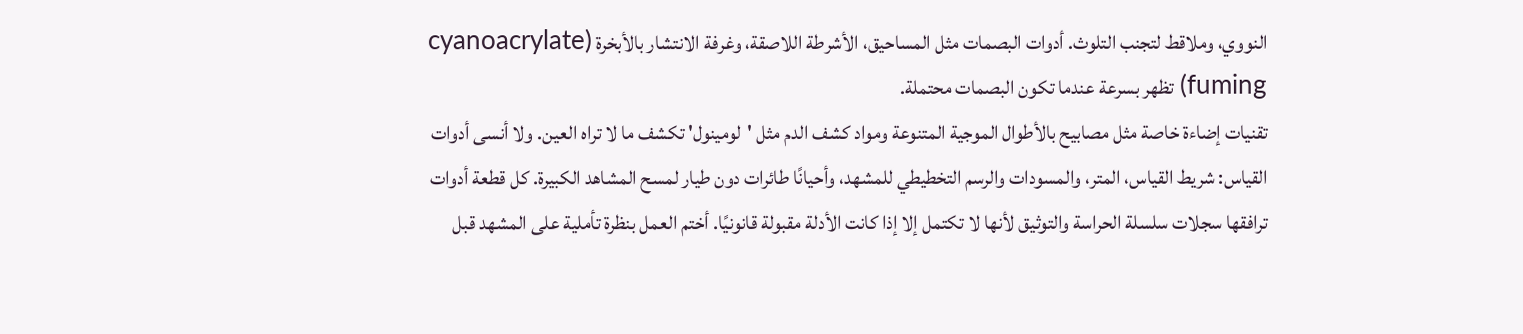النووي، وملاقط لتجنب التلوث. أدوات البصمات مثل المساحيق، الأشرطة اللاصقة، وغرفة الانتشار بالأبخرة (cyanoacrylate fuming) تظهر بسرعة عندما تكون البصمات محتملة.
تقنيات إضاءة خاصة مثل مصابيح بالأطوال الموجية المتنوعة ومواد كشف الدم مثل 'لومينول' تكشف ما لا تراه العين. ولا أنسى أدوات القياس: شريط القياس، المتر، والمسودات والرسم التخطيطي للمشهد، وأحيانًا طائرات دون طيار لمسح المشاهد الكبيرة. كل قطعة أدوات ترافقها سجلات سلسلة الحراسة والتوثيق لأنها لا تكتمل إلا إذا كانت الأدلة مقبولة قانونيًا. أختم العمل بنظرة تأملية على المشهد قبل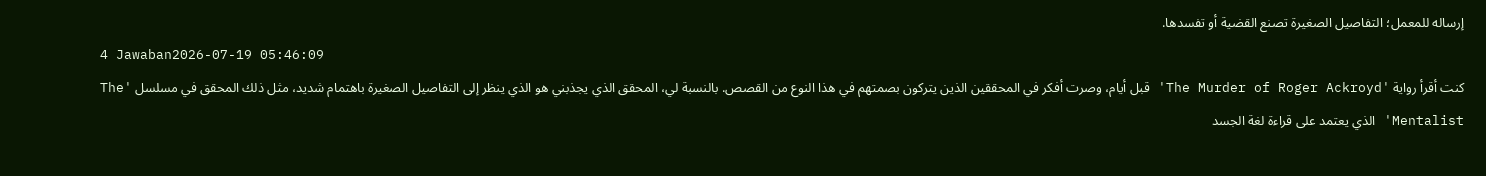إرساله للمعمل؛ التفاصيل الصغيرة تصنع القضية أو تفسدها.
4 Jawaban2026-07-19 05:46:09
كنت أقرأ رواية 'The Murder of Roger Ackroyd' قبل أيام، وصرت أفكر في المحققين الذين يتركون بصمتهم في هذا النوع من القصص. بالنسبة لي، المحقق الذي يجذبني هو الذي ينظر إلى التفاصيل الصغيرة باهتمام شديد، مثل ذلك المحقق في مسلسل 'The Mentalist' الذي يعتمد على قراءة لغة الجسد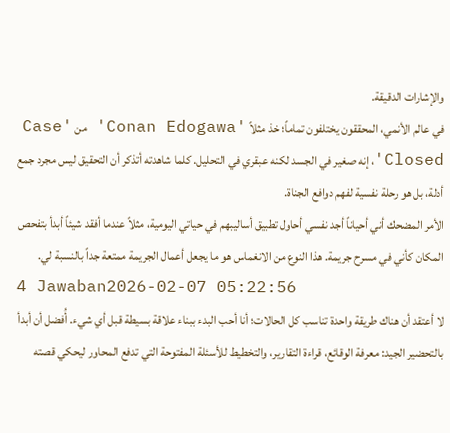والإشارات الدقيقة.
في عالم الأنمي، المحققون يختلفون تماماً؛ خذ مثلاً 'Conan Edogawa' من 'Case Closed'، إنه صغير في الجسد لكنه عبقري في التحليل. كلما شاهدته أتذكر أن التحقيق ليس مجرد جمع أدلة، بل هو رحلة نفسية لفهم دوافع الجناة.
الأمر المضحك أني أحياناً أجد نفسي أحاول تطبيق أساليبهم في حياتي اليومية، مثلاً عندما أفقد شيئاً أبدأ بتفحص المكان كأني في مسرح جريمة. هذا النوع من الانغماس هو ما يجعل أعمال الجريمة ممتعة جداً بالنسبة لي.
4 Jawaban2026-02-07 05:22:56
لا أعتقد أن هناك طريقة واحدة تناسب كل الحالات؛ أنا أحب البدء ببناء علاقة بسيطة قبل أي شيء. أُفضل أن أبدأ بالتحضير الجيد: معرفة الوقائع، قراءة التقارير، والتخطيط للأسئلة المفتوحة التي تدفع المحاور ليحكي قصته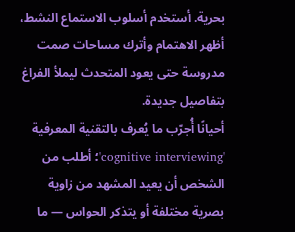بحرية. أستخدم أسلوب الاستماع النشط، أظهر الاهتمام وأترك مساحات صمت مدروسة حتى يعود المتحدث ليملأ الفراغ بتفاصيل جديدة.
أحيانًا أُجرّب ما يُعرف بالتقنية المعرفية 'cognitive interviewing'؛ أطلب من الشخص أن يعيد المشهد من زاوية بصرية مختلفة أو يتذكر الحواس — ما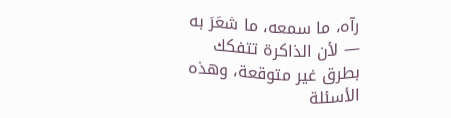رآه، ما سمعه، ما شعَرَ به — لأن الذاكرة تتفكك بطرق غير متوقعة، وهذه الأسئلة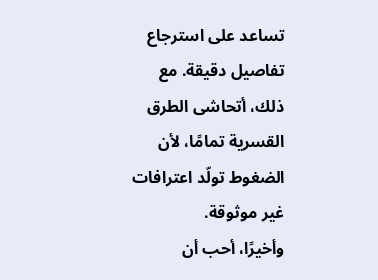تساعد على استرجاع تفاصيل دقيقة. مع ذلك، أتحاشى الطرق القسرية تمامًا، لأن الضغوط تولّد اعترافات غير موثوقة.
وأخيرًا، أحب أن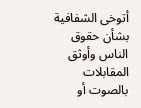أتوخى الشفافية بشأن حقوق الناس وأوثق المقابلات بالصوت أو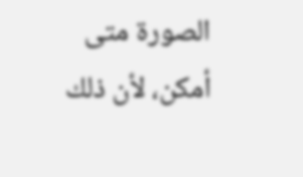الصورة متى أمكن، لأن ذلك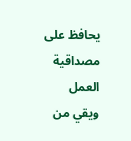يحافظ على مصداقية العمل ويقي من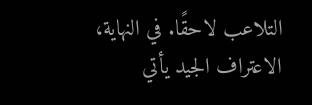التلاعب لاحقًا. في النهاية، الاعتراف الجيد يأتي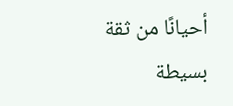أحيانًا من ثقة بسيطة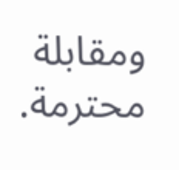ومقابلة محترمة.